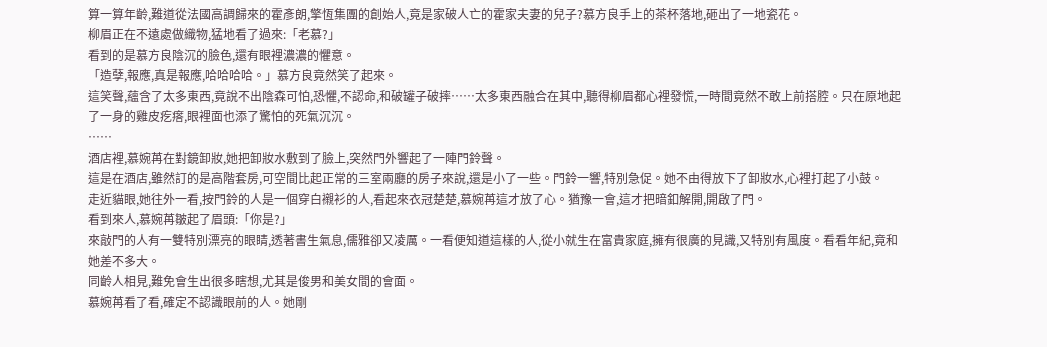算一算年齡,難道從法國高調歸來的霍彥朗,擎恆集團的創始人,竟是家破人亡的霍家夫妻的兒子?慕方良手上的茶杯落地,砸出了一地瓷花。
柳眉正在不遠處做織物,猛地看了過來:「老慕?」
看到的是慕方良陰沉的臉色,還有眼裡濃濃的懼意。
「造孽,報應,真是報應,哈哈哈哈。」慕方良竟然笑了起來。
這笑聲,蘊含了太多東西,竟說不出陰森可怕,恐懼,不認命,和破罐子破摔……太多東西融合在其中,聽得柳眉都心裡發慌,一時間竟然不敢上前搭腔。只在原地起了一身的雞皮疙瘩,眼裡面也添了驚怕的死氣沉沉。
……
酒店裡,慕婉苒在對鏡卸妝,她把卸妝水敷到了臉上,突然門外響起了一陣門鈴聲。
這是在酒店,雖然訂的是高階套房,可空間比起正常的三室兩廳的房子來說,還是小了一些。門鈴一響,特別急促。她不由得放下了卸妝水,心裡打起了小鼓。
走近貓眼,她往外一看,按門鈴的人是一個穿白襯衫的人,看起來衣冠楚楚,慕婉苒這才放了心。猶豫一會,這才把暗釦解開,開啟了門。
看到來人,慕婉苒皺起了眉頭:「你是?」
來敲門的人有一雙特別漂亮的眼睛,透著書生氣息,儒雅卻又凌厲。一看便知道這樣的人,從小就生在富貴家庭,擁有很廣的見識,又特別有風度。看看年紀,竟和她差不多大。
同齡人相見,難免會生出很多瞎想,尤其是俊男和美女間的會面。
慕婉苒看了看,確定不認識眼前的人。她剛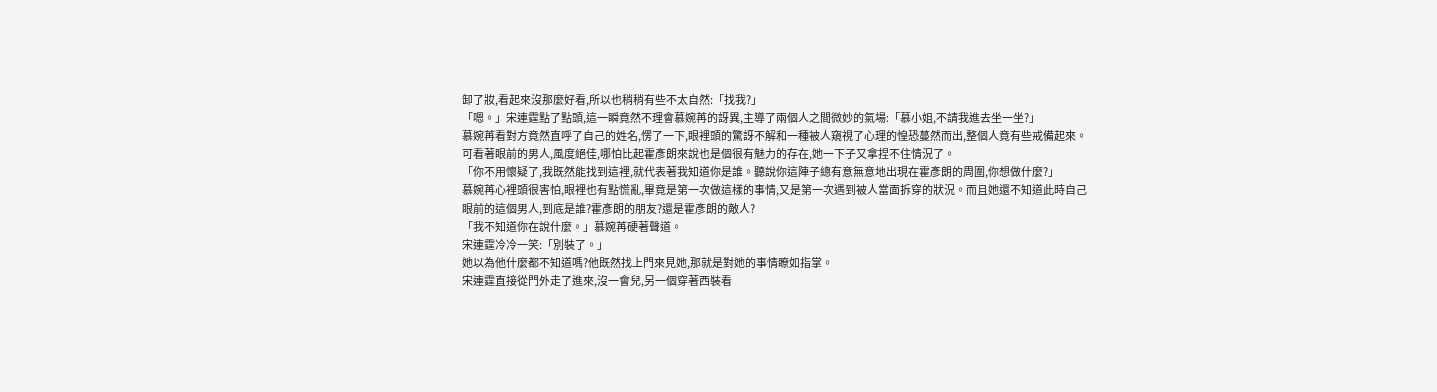卸了妝,看起來沒那麼好看,所以也稍稍有些不太自然:「找我?」
「嗯。」宋連霆點了點頭,這一瞬竟然不理會慕婉苒的訝異,主導了兩個人之間微妙的氣場:「慕小姐,不請我進去坐一坐?」
慕婉苒看對方竟然直呼了自己的姓名,愣了一下,眼裡頭的驚訝不解和一種被人窺視了心理的惶恐蔓然而出,整個人竟有些戒備起來。
可看著眼前的男人,風度絕佳,哪怕比起霍彥朗來說也是個很有魅力的存在,她一下子又拿捏不住情況了。
「你不用懷疑了,我既然能找到這裡,就代表著我知道你是誰。聽說你這陣子總有意無意地出現在霍彥朗的周圍,你想做什麼?」
慕婉苒心裡頭很害怕,眼裡也有點慌亂,畢竟是第一次做這樣的事情,又是第一次遇到被人當面拆穿的狀況。而且她還不知道此時自己眼前的這個男人,到底是誰?霍彥朗的朋友?還是霍彥朗的敵人?
「我不知道你在說什麼。」慕婉苒硬著聲道。
宋連霆冷冷一笑:「別裝了。」
她以為他什麼都不知道嗎?他既然找上門來見她,那就是對她的事情瞭如指掌。
宋連霆直接從門外走了進來,沒一會兒,另一個穿著西裝看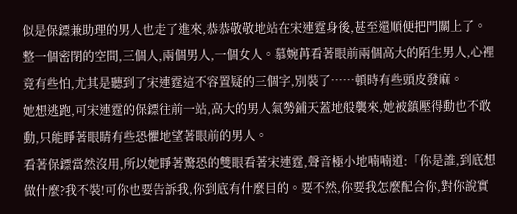似是保鏢兼助理的男人也走了進來,恭恭敬敬地站在宋連霆身後,甚至還順便把門關上了。
整一個密閉的空間,三個人,兩個男人,一個女人。慕婉苒看著眼前兩個高大的陌生男人,心裡竟有些怕,尤其是聽到了宋連霆這不容置疑的三個字,別裝了……頓時有些頭皮發麻。
她想逃跑,可宋連霆的保鏢往前一站,高大的男人氣勢鋪天蓋地般襲來,她被鎮壓得動也不敢動,只能睜著眼睛有些恐懼地望著眼前的男人。
看著保鏢當然沒用,所以她睜著驚恐的雙眼看著宋連霆,聲音極小地喃喃道:「你是誰,到底想做什麼?我不裝!可你也要告訴我,你到底有什麼目的。要不然,你要我怎麼配合你,對你說實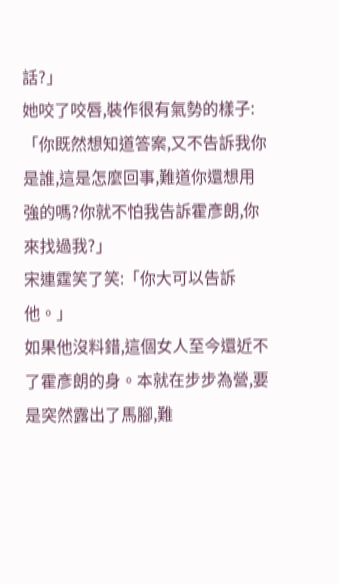話?」
她咬了咬唇,裝作很有氣勢的樣子:「你既然想知道答案,又不告訴我你是誰,這是怎麼回事,難道你還想用強的嗎?你就不怕我告訴霍彥朗,你來找過我?」
宋連霆笑了笑:「你大可以告訴他。」
如果他沒料錯,這個女人至今還近不了霍彥朗的身。本就在步步為營,要是突然露出了馬腳,難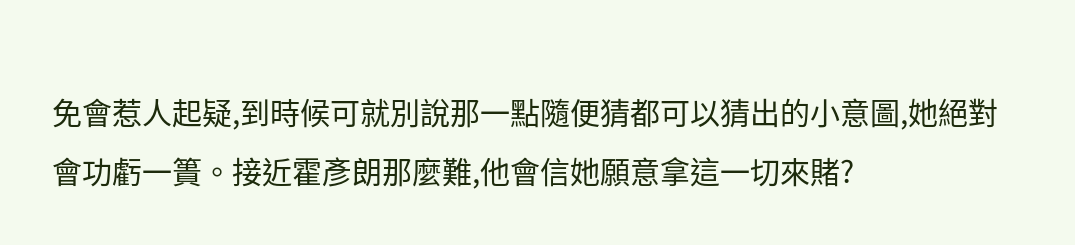免會惹人起疑,到時候可就別說那一點隨便猜都可以猜出的小意圖,她絕對會功虧一簣。接近霍彥朗那麼難,他會信她願意拿這一切來賭?